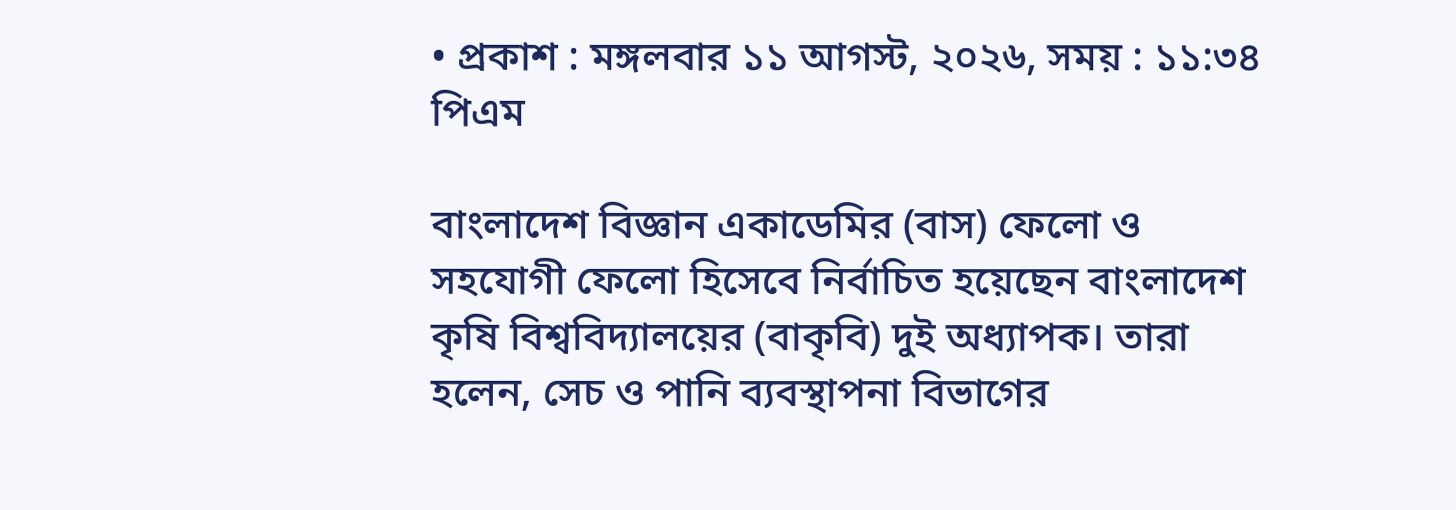• প্রকাশ : মঙ্গলবার ১১ আগস্ট, ২০২৬, সময় : ১১:৩৪ পিএম

বাংলাদেশ বিজ্ঞান একাডেমির (বাস) ফেলো ও সহযোগী ফেলো হিসেবে নির্বাচিত হয়েছেন বাংলাদেশ কৃষি বিশ্ববিদ্যালয়ের (বাকৃবি) দুই অধ্যাপক। তারা হলেন, সেচ ও পানি ব্যবস্থাপনা বিভাগের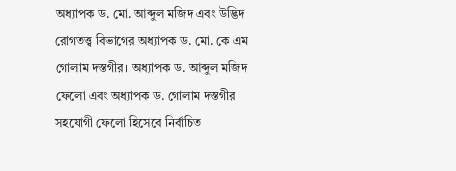অধ্যাপক ড. মো. আব্দুল মজিদ এবং উদ্ভিদ রোগতত্ত্ব বিভাগের অধ্যাপক ড. মো. কে এম গোলাম দস্তগীর। অধ্যাপক ড. আব্দুল মজিদ ফেলো এবং অধ্যাপক ড. গোলাম দস্তগীর সহযোগী ফেলো হিসেবে নির্বাচিত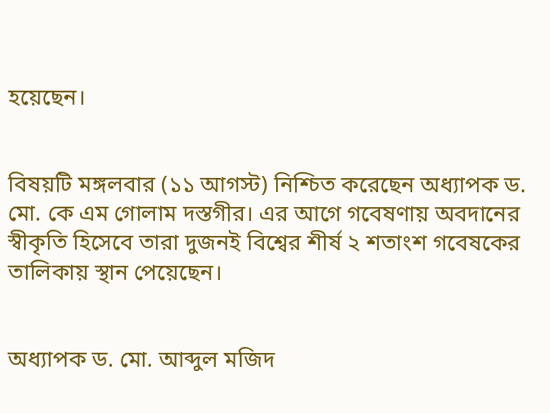হয়েছেন।


বিষয়টি মঙ্গলবার (১১ আগস্ট) নিশ্চিত করেছেন অধ্যাপক ড. মো. কে এম গোলাম দস্তগীর। এর আগে গবেষণায় অবদানের স্বীকৃতি হিসেবে তারা দুজনই বিশ্বের শীর্ষ ২ শতাংশ গবেষকের তালিকায় স্থান পেয়েছেন।


অধ্যাপক ড. মো. আব্দুল মজিদ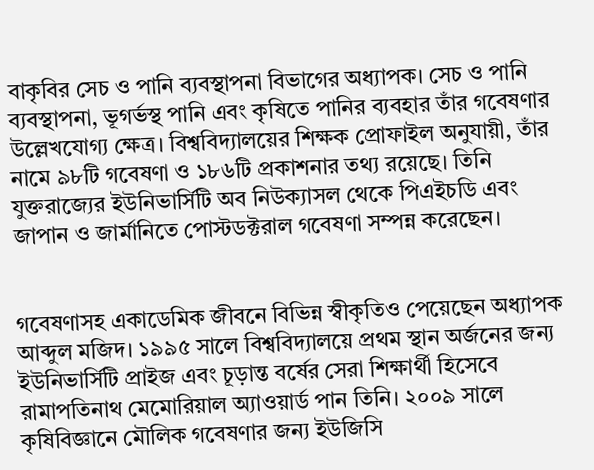বাকৃবির সেচ ও পানি ব্যবস্থাপনা বিভাগের অধ্যাপক। সেচ ও পানি ব্যবস্থাপনা, ভূগর্ভস্থ পানি এবং কৃষিতে পানির ব্যবহার তাঁর গবেষণার উল্লেখযোগ্য ক্ষেত্র। বিশ্ববিদ্যালয়ের শিক্ষক প্রোফাইল অনুযায়ী, তাঁর নামে ৯৮টি গবেষণা ও ১৮৬টি প্রকাশনার তথ্য রয়েছে। তিনি যুক্তরাজ্যের ইউনিভার্সিটি অব নিউক্যাসল থেকে পিএইচডি এবং জাপান ও জার্মানিতে পোস্টডক্টরাল গবেষণা সম্পন্ন করেছেন।


গবেষণাসহ একাডেমিক জীবনে বিভিন্ন স্বীকৃতিও পেয়েছেন অধ্যাপক আব্দুল মজিদ। ১৯৯৫ সালে বিশ্ববিদ্যালয়ে প্রথম স্থান অর্জনের জন্য ইউনিভার্সিটি প্রাইজ এবং চূড়ান্ত বর্ষের সেরা শিক্ষার্থী হিসেবে রামাপতিনাথ মেমোরিয়াল অ্যাওয়ার্ড পান তিনি। ২০০৯ সালে কৃষিবিজ্ঞানে মৌলিক গবেষণার জন্য ইউজিসি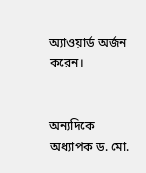অ্যাওয়ার্ড অর্জন করেন।


অন্যদিকে অধ্যাপক ড. মো.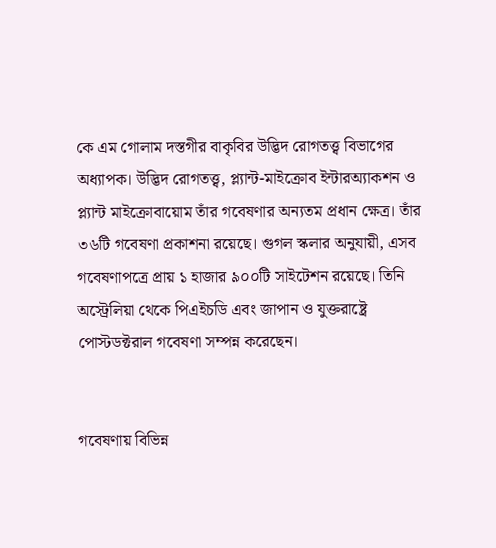কে এম গোলাম দস্তগীর বাকৃবির উদ্ভিদ রোগতত্ত্ব বিভাগের অধ্যাপক। উদ্ভিদ রোগতত্ত্ব, প্ল্যান্ট-মাইক্রোব ইন্টারঅ্যাকশন ও প্ল্যান্ট মাইক্রোবায়োম তাঁর গবেষণার অন্যতম প্রধান ক্ষেত্র। তাঁর ৩৬টি গবেষণা প্রকাশনা রয়েছে। গুগল স্কলার অনুযায়ী, এসব গবেষণাপত্রে প্রায় ১ হাজার ৯০০টি সাইটেশন রয়েছে। তিনি অস্ট্রেলিয়া থেকে পিএইচডি এবং জাপান ও যুক্তরাষ্ট্রে পোস্টডক্টরাল গবেষণা সম্পন্ন করেছেন।


গবেষণায় বিভিন্ন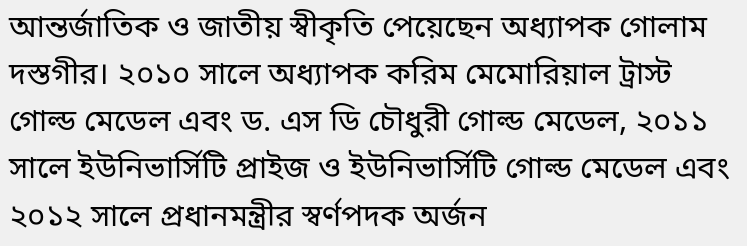আন্তর্জাতিক ও জাতীয় স্বীকৃতি পেয়েছেন অধ্যাপক গোলাম দস্তগীর। ২০১০ সালে অধ্যাপক করিম মেমোরিয়াল ট্রাস্ট গোল্ড মেডেল এবং ড. এস ডি চৌধুরী গোল্ড মেডেল, ২০১১ সালে ইউনিভার্সিটি প্রাইজ ও ইউনিভার্সিটি গোল্ড মেডেল এবং ২০১২ সালে প্রধানমন্ত্রীর স্বর্ণপদক অর্জন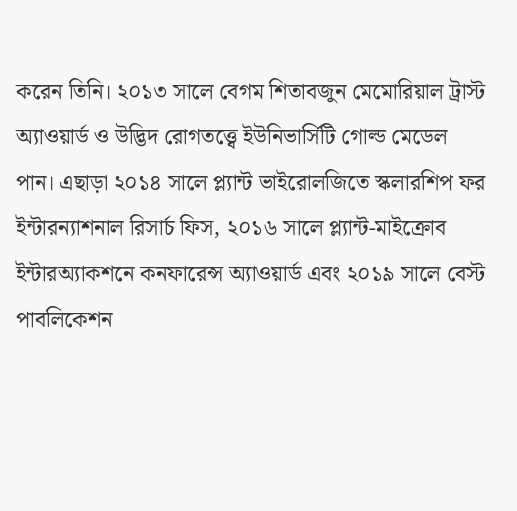করেন তিনি। ২০১৩ সালে বেগম শিতাবজুন মেমোরিয়াল ট্রাস্ট অ্যাওয়ার্ড ও উদ্ভিদ রোগতত্ত্বে ইউনিভার্সিটি গোল্ড মেডেল পান। এছাড়া ২০১৪ সালে প্ল্যান্ট ভাইরোলজিতে স্কলারশিপ ফর ইন্টারন্যাশনাল রিসার্চ ফিস, ২০১৬ সালে প্ল্যান্ট-মাইক্রোব ইন্টারঅ্যাকশনে কনফারেন্স অ্যাওয়ার্ড এবং ২০১৯ সালে বেস্ট পাবলিকেশন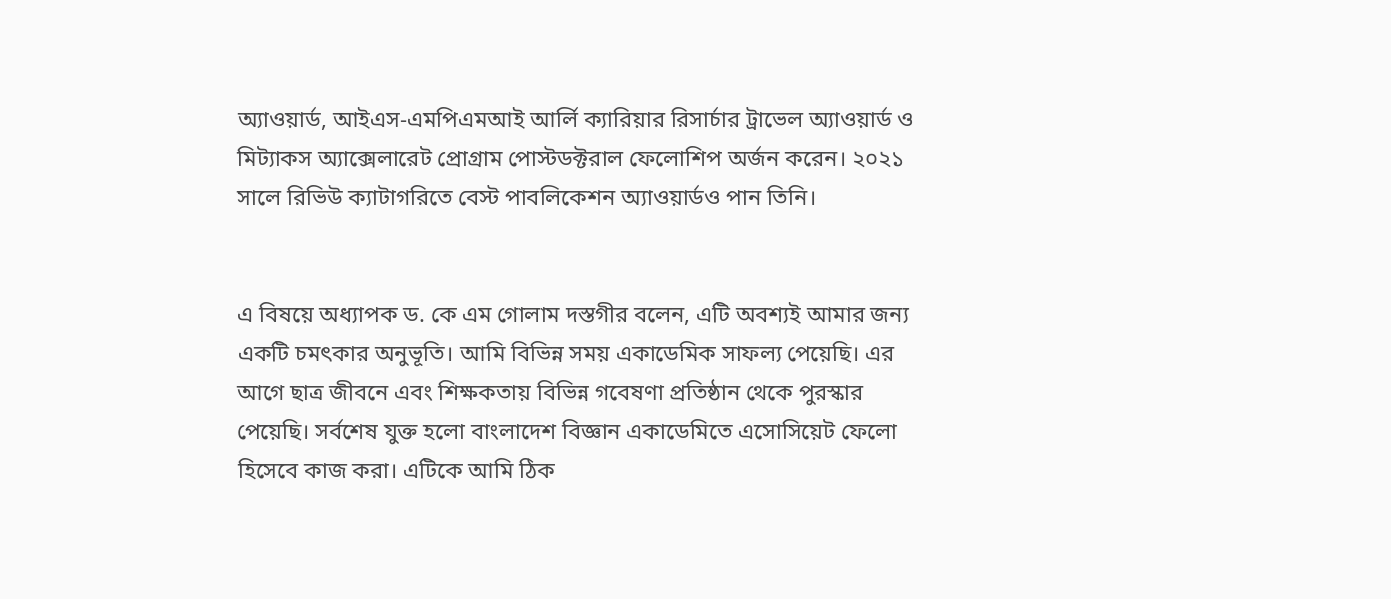অ্যাওয়ার্ড, আইএস-এমপিএমআই আর্লি ক্যারিয়ার রিসার্চার ট্রাভেল অ্যাওয়ার্ড ও মিট্যাকস অ্যাক্সেলারেট প্রোগ্রাম পোস্টডক্টরাল ফেলোশিপ অর্জন করেন। ২০২১ সালে রিভিউ ক্যাটাগরিতে বেস্ট পাবলিকেশন অ্যাওয়ার্ডও পান তিনি।


এ বিষয়ে অধ্যাপক ড. কে এম গোলাম দস্তগীর বলেন, এটি অবশ্যই আমার জন্য একটি চমৎকার অনুভূতি। আমি বিভিন্ন সময় একাডেমিক সাফল্য পেয়েছি। এর আগে ছাত্র জীবনে এবং শিক্ষকতায় বিভিন্ন গবেষণা প্রতিষ্ঠান থেকে পুরস্কার পেয়েছি। সর্বশেষ যুক্ত হলো বাংলাদেশ বিজ্ঞান একাডেমিতে এসোসিয়েট ফেলো হিসেবে কাজ করা। এটিকে আমি ঠিক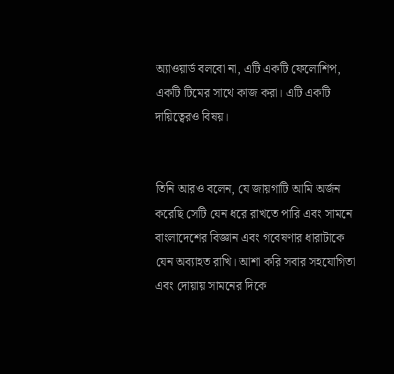অ্যাওয়ার্ড বলবো না, এটি একটি ফেলোশিপ, একটি টিমের সাথে কাজ করা। এটি একটি দায়িত্বেরও বিষয়।


তিনি আরও বলেন, যে জায়গাটি আমি অর্জন করেছি সেটি যেন ধরে রাখতে পারি এবং সামনে বাংলাদেশের বিজ্ঞান এবং গবেষণার ধারাটাকে যেন অব্যাহত রাখি। আশা করি সবার সহযোগিতা এবং দোয়ায় সামনের দিকে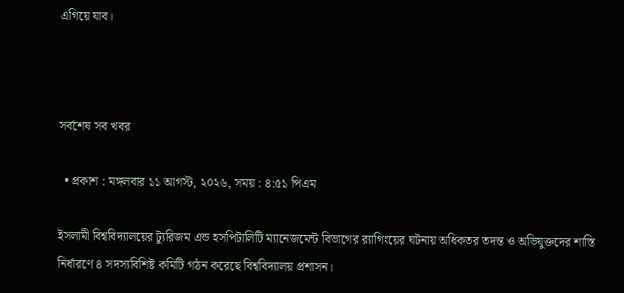এগিয়ে যাব।



সর্বশেষ সব খবর

  • প্রকাশ : মঙ্গলবার ১১ আগস্ট, ২০২৬, সময় : ৪:৫১ পিএম

ইসলামী বিশ্ববিদ্যালয়ের ট্যুরিজম এন্ড হসপিটালিটি ম্যানেজমেন্ট বিভাগের র‍্যাগিংয়ের ঘটনায় অধিকতর তদন্ত ও অভিযুক্তদের শাস্তি নির্ধারণে ৪ সদস্যবিশিষ্ট কমিটি গঠন করেছে বিশ্ববিদ্যালয় প্রশাসন।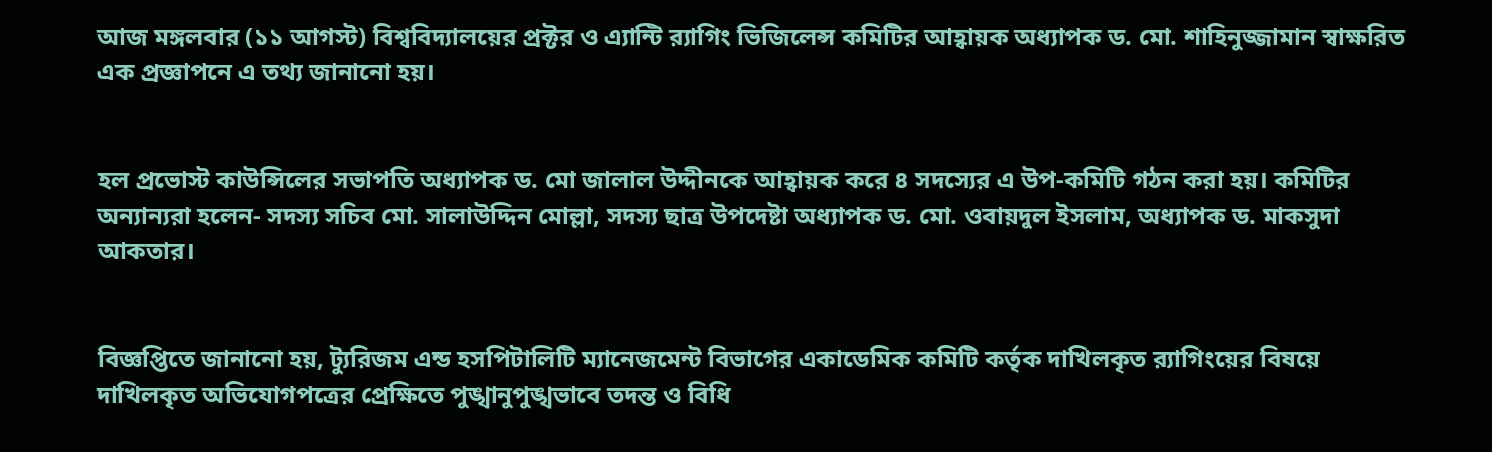আজ মঙ্গলবার (১১ আগস্ট) বিশ্ববিদ্যালয়ের প্রক্টর ও এ্যান্টি র‍্যাগিং ভিজিলেন্স কমিটির আহ্বায়ক অধ্যাপক ড. মো. শাহিনুজ্জামান স্বাক্ষরিত এক প্রজ্ঞাপনে এ তথ্য জানানো হয়।


হল প্রভোস্ট কাউন্সিলের সভাপতি অধ্যাপক ড. মো জালাল উদ্দীনকে আহ্বায়ক করে ৪ সদস্যের এ উপ-কমিটি গঠন করা হয়। কমিটির অন্যান্যরা হলেন- সদস্য সচিব মো. সালাউদ্দিন মোল্লা, সদস্য ছাত্র উপদেষ্টা অধ্যাপক ড. মো. ওবায়দুল ইসলাম, অধ্যাপক ড. মাকসুদা আকতার।


বিজ্ঞপ্তিতে জানানো হয়, ট্যুরিজম এন্ড হসপিটালিটি ম্যানেজমেন্ট বিভাগের একাডেমিক কমিটি কর্তৃক দাখিলকৃত র‍্যাগিংয়ের বিষয়ে দাখিলকৃত অভিযোগপত্রের প্রেক্ষিতে পুঙ্খানুপুঙ্খভাবে তদন্ত ও বিধি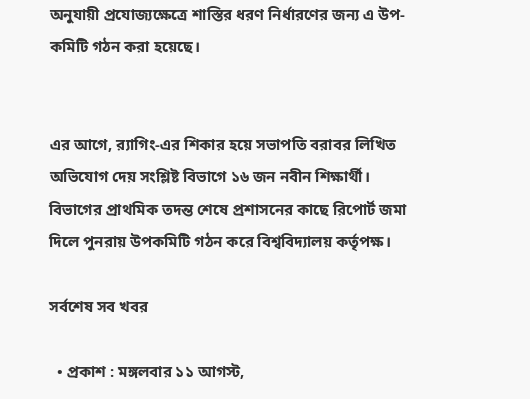অনুযায়ী প্রযোজ্যক্ষেত্রে শাস্তির ধরণ নির্ধারণের জন্য এ উপ-কমিটি গঠন করা হয়েছে।


এর আগে, র‍্যাগিং-এর শিকার হয়ে সভাপতি বরাবর লিখিত অভিযোগ দেয় সংশ্লিষ্ট বিভাগে ১৬ জন নবীন শিক্ষার্থী। বিভাগের প্রাথমিক তদন্ত শেষে প্রশাসনের কাছে রিপোর্ট জমা দিলে পুনরায় উপকমিটি গঠন করে বিশ্ববিদ্যালয় কর্তৃপক্ষ।

সর্বশেষ সব খবর

  • প্রকাশ : মঙ্গলবার ১১ আগস্ট,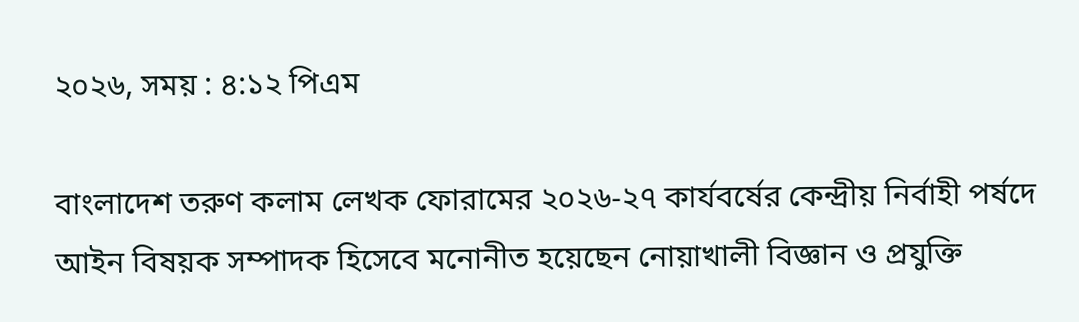২০২৬, সময় : ৪:১২ পিএম

বাংলাদেশ তরুণ কলাম লেখক ফোরামের ২০২৬-২৭ কার্যবর্ষের কেন্দ্রীয় নির্বাহী পর্ষদে আইন বিষয়ক সম্পাদক হিসেবে মনোনীত হয়েছেন নোয়াখালী বিজ্ঞান ও প্রযুক্তি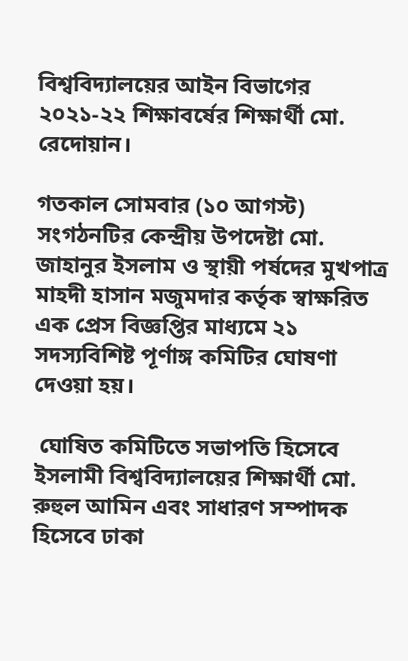বিশ্ববিদ্যালয়ের আইন বিভাগের ২০২১-২২ শিক্ষাবর্ষের শিক্ষার্থী মো. রেদোয়ান।

গতকাল সোমবার (১০ আগস্ট) সংগঠনটির কেন্দ্রীয় উপদেষ্টা মো. জাহানুর ইসলাম ও স্থায়ী পর্ষদের মুখপাত্র মাহদী হাসান মজুমদার কর্তৃক স্বাক্ষরিত এক প্রেস বিজ্ঞপ্তির মাধ্যমে ২১ সদস্যবিশিষ্ট পূর্ণাঙ্গ কমিটির ঘোষণা দেওয়া হয়।

 ঘোষিত কমিটিতে সভাপতি হিসেবে ইসলামী বিশ্ববিদ্যালয়ের শিক্ষার্থী মো. রুহুল আমিন এবং সাধারণ সম্পাদক হিসেবে ঢাকা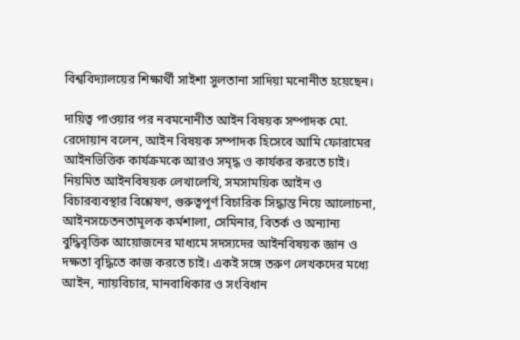বিশ্ববিদ্যালয়ের শিক্ষার্থী সাইশা সুলতানা সাদিয়া মনোনীত হয়েছেন।

দায়িত্ব পাওয়ার পর নবমনোনীত আইন বিষয়ক সম্পাদক মো. রেদোয়ান বলেন, আইন বিষয়ক সম্পাদক হিসেবে আমি ফোরামের আইনভিত্তিক কার্যক্রমকে আরও সমৃদ্ধ ও কার্যকর করতে চাই। নিয়মিত আইনবিষয়ক লেখালেখি, সমসাময়িক আইন ও বিচারব্যবস্থার বিশ্লেষণ, গুরুত্বপূর্ণ বিচারিক সিদ্ধান্ত নিয়ে আলোচনা, আইনসচেতনতামূলক কর্মশালা, সেমিনার, বিতর্ক ও অন্যান্য বুদ্ধিবৃত্তিক আয়োজনের মাধ্যমে সদস্যদের আইনবিষয়ক জ্ঞান ও দক্ষতা বৃদ্ধিতে কাজ করতে চাই। একই সঙ্গে তরুণ লেখকদের মধ্যে আইন, ন্যায়বিচার, মানবাধিকার ও সংবিধান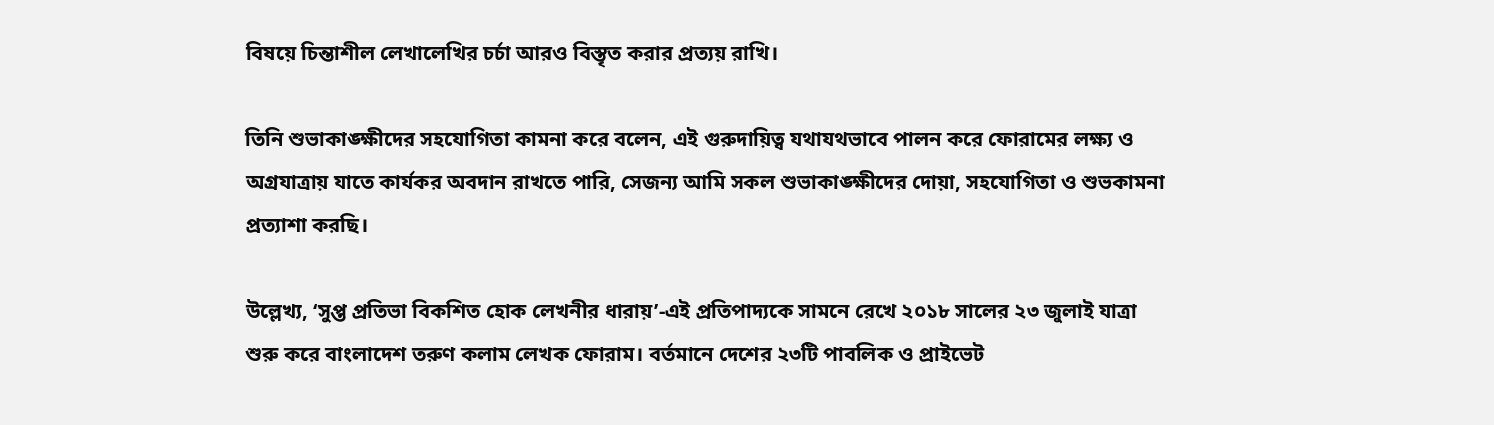বিষয়ে চিন্তাশীল লেখালেখির চর্চা আরও বিস্তৃত করার প্রত্যয় রাখি।

তিনি শুভাকাঙ্ক্ষীদের সহযোগিতা কামনা করে বলেন, এই গুরুদায়িত্ব যথাযথভাবে পালন করে ফোরামের লক্ষ্য ও অগ্রযাত্রায় যাতে কার্যকর অবদান রাখতে পারি, সেজন্য আমি সকল শুভাকাঙ্ক্ষীদের দোয়া, সহযোগিতা ও শুভকামনা প্রত্যাশা করছি।

উল্লেখ্য, ‘সুপ্ত প্রতিভা বিকশিত হোক লেখনীর ধারায়’-এই প্রতিপাদ্যকে সামনে রেখে ২০১৮ সালের ২৩ জুলাই যাত্রা শুরু করে বাংলাদেশ তরুণ কলাম লেখক ফোরাম। বর্তমানে দেশের ২৩টি পাবলিক ও প্রাইভেট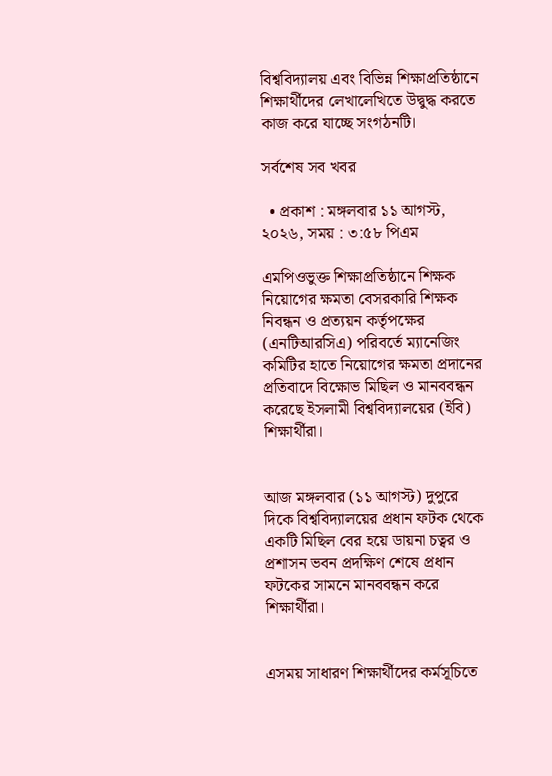বিশ্ববিদ্যালয় এবং বিভিন্ন শিক্ষাপ্রতিষ্ঠানে শিক্ষার্থীদের লেখালেখিতে উদ্বুদ্ধ করতে কাজ করে যাচ্ছে সংগঠনটি।

সর্বশেষ সব খবর

  • প্রকাশ : মঙ্গলবার ১১ আগস্ট, ২০২৬, সময় : ৩:৫৮ পিএম

এমপিওভুক্ত শিক্ষাপ্রতিষ্ঠানে শিক্ষক নিয়োগের ক্ষমতা বেসরকারি শিক্ষক নিবন্ধন ও প্রত্যয়ন কর্তৃপক্ষের (এনটিআরসিএ) পরিবর্তে ম্যানেজিং কমিটির হাতে নিয়োগের ক্ষমতা প্রদানের প্রতিবাদে বিক্ষোভ মিছিল ও মানববন্ধন করেছে ইসলামী বিশ্ববিদ্যালয়ের (ইবি) শিক্ষার্থীরা।


আজ মঙ্গলবার (১১ আগস্ট) দুপুরে দিকে বিশ্ববিদ্যালয়ের প্রধান ফটক থেকে একটি মিছিল বের হয়ে ডায়না চত্বর ও প্রশাসন ভবন প্রদক্ষিণ শেষে প্রধান ফটকের সামনে মানববন্ধন করে শিক্ষার্থীরা।


এসময় সাধারণ শিক্ষার্থীদের কর্মসূচিতে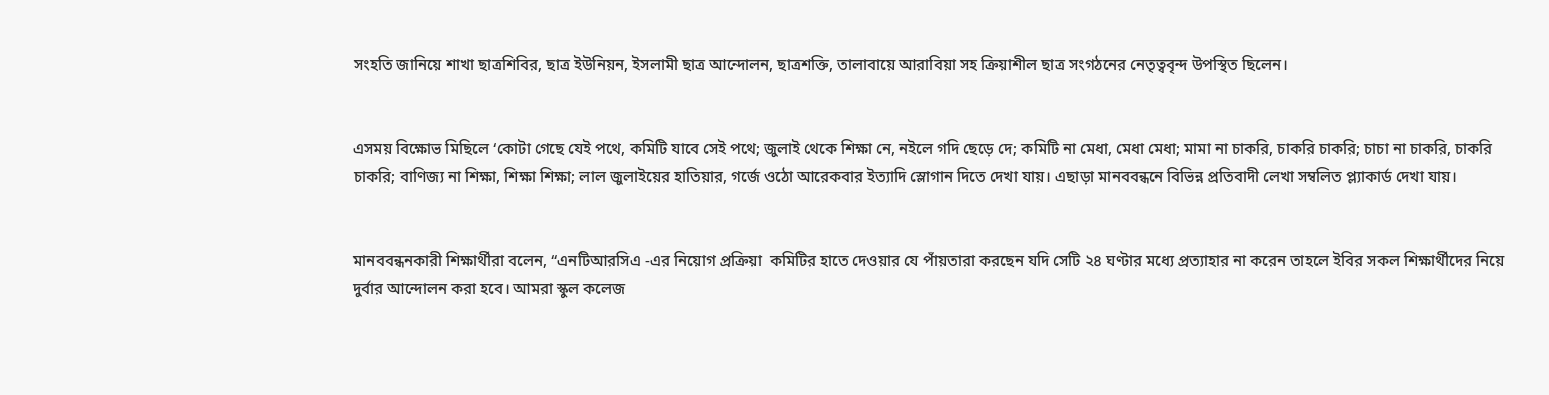সংহতি জানিয়ে শাখা ছাত্রশিবির, ছাত্র ইউনিয়ন, ইসলামী ছাত্র আন্দোলন, ছাত্রশক্তি, তালাবায়ে আরাবিয়া সহ ক্রিয়াশীল ছাত্র সংগঠনের নেতৃত্ববৃন্দ উপস্থিত ছিলেন।


এসময় বিক্ষোভ মিছিলে ‘কোটা গেছে যেই পথে, কমিটি যাবে সেই পথে; জুলাই থেকে শিক্ষা নে, নইলে গদি ছেড়ে দে; কমিটি না মেধা, মেধা মেধা; মামা না চাকরি, চাকরি চাকরি; চাচা না চাকরি, চাকরি চাকরি; বাণিজ্য না শিক্ষা, শিক্ষা শিক্ষা; লাল জুলাইয়ের হাতিয়ার, গর্জে ওঠো আরেকবার ইত্যাদি স্লোগান দিতে দেখা যায়। এছাড়া মানববন্ধনে বিভিন্ন প্রতিবাদী লেখা সম্বলিত প্ল্যাকার্ড দেখা যায়।


মানববন্ধনকারী শিক্ষার্থীরা বলেন, “এনটিআরসিএ -এর নিয়োগ প্রক্রিয়া  কমিটির হাতে দেওয়ার যে পাঁয়তারা করছেন যদি সেটি ২৪ ঘণ্টার মধ্যে প্রত্যাহার না করেন তাহলে ইবির সকল শিক্ষার্থীদের নিয়ে দুর্বার আন্দোলন করা হবে। আমরা স্কুল কলেজ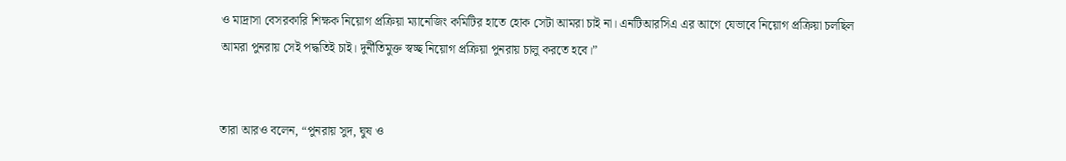ও মাদ্রাসা বেসরকারি শিক্ষক নিয়োগ প্রক্রিয়া ম্যানেজিং কমিটির হাতে হোক সেটা আমরা চাই না। এনটিআরসিএ এর আগে যেভাবে নিয়োগ প্রক্রিয়া চলছিল আমরা পুনরায় সেই পদ্ধতিই চাই। দুর্নীতিমুক্ত স্বচ্ছ নিয়োগ প্রক্রিয়া পুনরায় চালু করতে হবে।”


তারা আরও বলেন, “পুনরায় সুদ, ঘুষ ও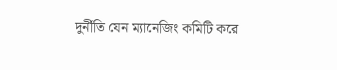দুর্নীতি যেন ম্যানেজিং কমিটি করে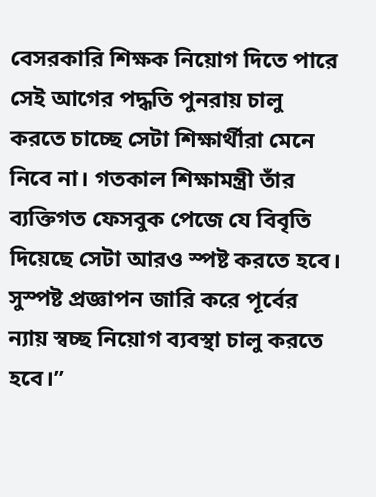বেসরকারি শিক্ষক নিয়োগ দিতে পারে সেই আগের পদ্ধতি পুনরায় চালু করতে চাচ্ছে সেটা শিক্ষার্থীরা মেনে নিবে না। গতকাল শিক্ষামন্ত্রী তাঁর ব্যক্তিগত ফেসবুক পেজে যে বিবৃতি দিয়েছে সেটা আরও স্পষ্ট করতে হবে। সুস্পষ্ট প্রজ্ঞাপন জারি করে পূর্বের ন্যায় স্বচ্ছ নিয়োগ ব্যবস্থা চালু করতে হবে।”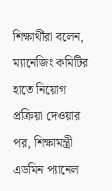শিক্ষার্থীরা বলেন, ম্যানেজিং কমিটির হাতে নিয়োগ প্রক্রিয়া দেওয়ার পর, শিক্ষামন্ত্রী এডমিন প্যানেল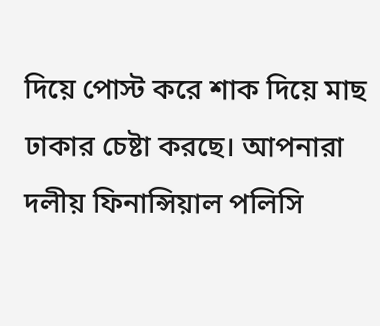দিয়ে পোস্ট করে শাক দিয়ে মাছ ঢাকার চেষ্টা করছে। আপনারা দলীয় ফিনান্সিয়াল পলিসি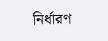নির্ধারণ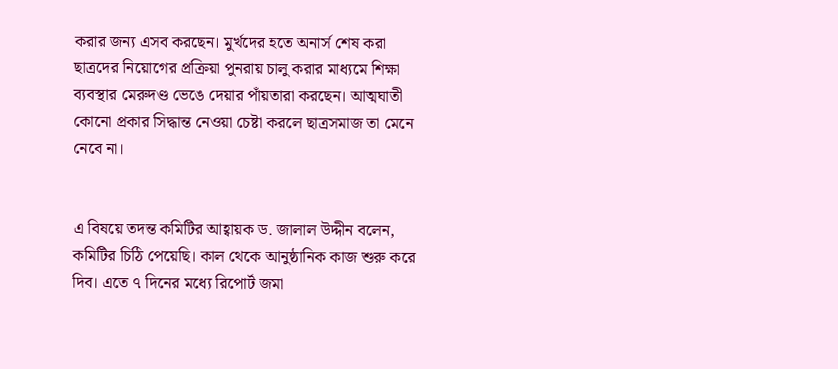করার জন্য এসব করছেন। মুর্খদের হতে অনার্স শেষ করা ছাত্রদের নিয়োগের প্রক্রিয়া পুনরায় চালু করার মাধ্যমে শিক্ষা ব্যবস্থার মেরুদণ্ড ভেঙে দেয়ার পাঁয়তারা করছেন। আত্মঘাতী কোনো প্রকার সিদ্ধান্ত নেওয়া চেষ্টা করলে ছাত্রসমাজ তা মেনে নেবে না।


এ বিষয়ে তদন্ত কমিটির আহ্বায়ক ড. জালাল উদ্দীন বলেন, কমিটির চিঠি পেয়েছি। কাল থেকে আনুষ্ঠানিক কাজ শুরু করে দিব। এতে ৭ দিনের মধ্যে রিপোর্ট জমা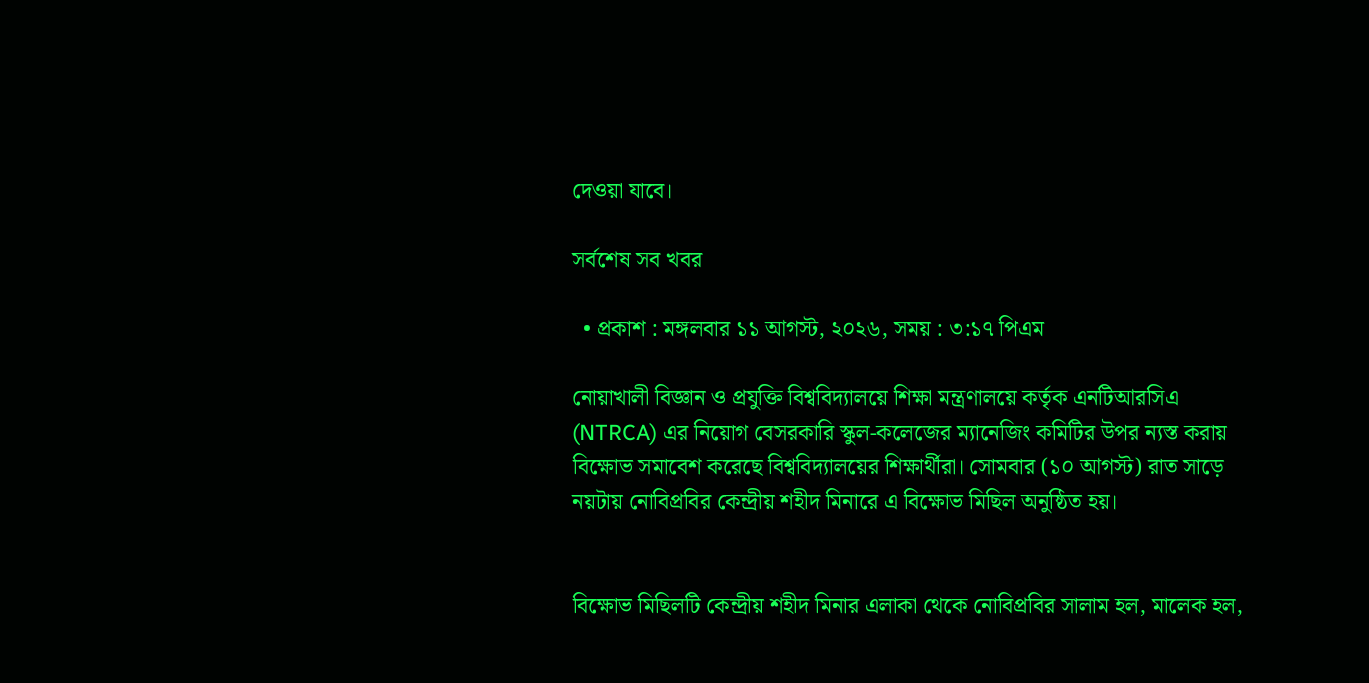দেওয়া যাবে।

সর্বশেষ সব খবর

  • প্রকাশ : মঙ্গলবার ১১ আগস্ট, ২০২৬, সময় : ৩:১৭ পিএম

নোয়াখালী বিজ্ঞান ও প্রযুক্তি বিশ্ববিদ্যালয়ে শিক্ষা মন্ত্রণালয়ে কর্তৃক এনটিআরসিএ (NTRCA) এর নিয়োগ বেসরকারি স্কুল-কলেজের ম্যানেজিং কমিটির উপর ন্যস্ত করায় বিক্ষোভ সমাবেশ করেছে বিশ্ববিদ্যালয়ের শিক্ষার্থীরা। সোমবার (১০ আগস্ট) রাত সাড়ে নয়টায় নোবিপ্রবির কেন্দ্রীয় শহীদ মিনারে এ বিক্ষোভ মিছিল অনুষ্ঠিত হয়।


বিক্ষোভ মিছিলটি কেন্দ্রীয় শহীদ মিনার এলাকা থেকে নোবিপ্রবির সালাম হল, মালেক হল,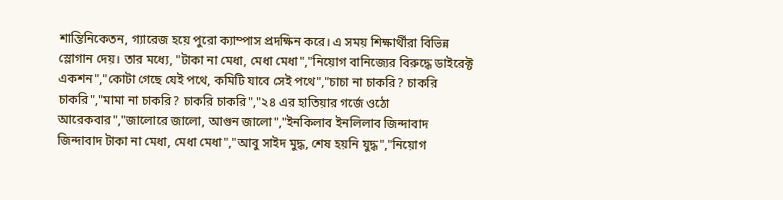শান্তিনিকেতন, গ্যারেজ হয়ে পুরো ক্যাম্পাস প্রদক্ষিন করে। এ সময় শিক্ষার্থীরা বিভিন্ন স্লোগান দেয়। তার মধ্যে, "টাকা না মেধা, মেধা মেধা","নিয়োগ বানিজ্যের বিরুদ্ধে ডাইরেক্ট একশন","কোটা গেছে যেই পথে, কমিটি যাবে সেই পথে","চাচা না চাকরি? চাকরি চাকরি","মামা না চাকরি? চাকরি চাকরি","২৪ এর হাতিয়ার গর্জে ওঠো আরেকবার","জালোরে জালো, আগুন জালো","ইনকিলাব ইনলিলাব জিন্দাবাদ জিন্দাবাদ টাকা না মেধা, মেধা মেধা","আবু সাইদ মুদ্ধ, শেষ হয়নি যুদ্ধ","নিয়োগ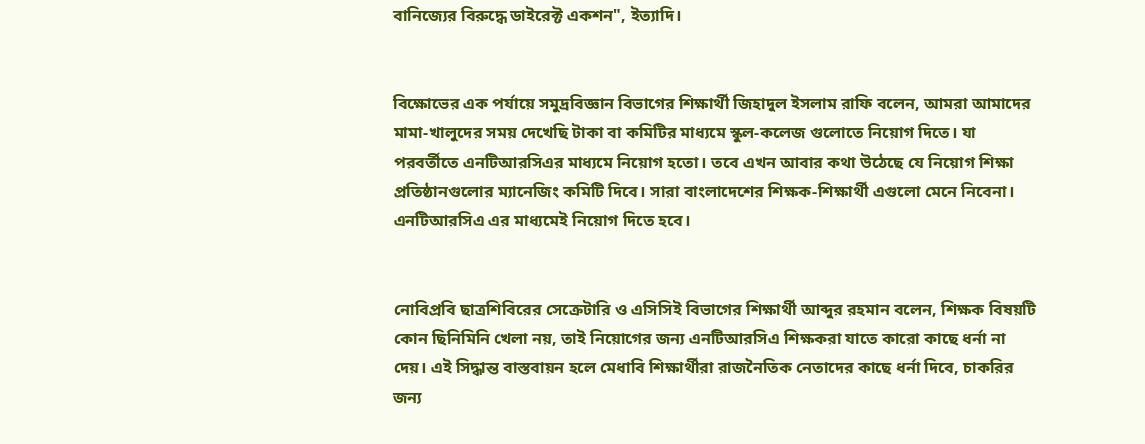বানিজ্যের বিরুদ্ধে ডাইরেক্ট একশন", ইত্যাদি।


বিক্ষোভের এক পর্যায়ে সমুদ্রবিজ্ঞান বিভাগের শিক্ষার্থী জিহাদুল ইসলাম রাফি বলেন, আমরা আমাদের মামা-খালুদের সময় দেখেছি টাকা বা কমিটির মাধ্যমে স্কুল-কলেজ গুলোতে নিয়োগ দিতে। যা পরবর্তীতে এনটিআরসিএর মাধ্যমে নিয়োগ হতো। তবে এখন আবার কথা উঠেছে যে নিয়োগ শিক্ষা প্রতিষ্ঠানগুলোর ম্যানেজিং কমিটি দিবে। সারা বাংলাদেশের শিক্ষক-শিক্ষার্থী এগুলো মেনে নিবেনা। এনটিআরসিএ এর মাধ্যমেই নিয়োগ দিতে হবে।


নোবিপ্রবি ছাত্রশিবিরের সেক্রেটারি ও এসিসিই বিভাগের শিক্ষার্থী আব্দুর রহমান বলেন, শিক্ষক বিষয়টি কোন ছিনিমিনি খেলা নয়, তাই নিয়োগের জন্য এনটিআরসিএ শিক্ষকরা যাতে কারো কাছে ধর্না না দেয়। এই সিদ্ধান্ত বাস্তবায়ন হলে মেধাবি শিক্ষার্থীরা রাজনৈতিক নেতাদের কাছে ধর্না দিবে, চাকরির জন্য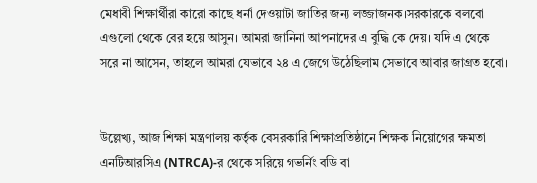মেধাবী শিক্ষার্থীরা কারো কাছে ধর্না দেওয়াটা জাতির জন্য লজ্জাজনক।সরকারকে বলবো এগুলো থেকে বের হয়ে আসুন। আমরা জানিনা আপনাদের এ বুদ্ধি কে দেয়। যদি এ থেকে সরে না আসেন, তাহলে আমরা যেভাবে ২৪ এ জেগে উঠেছিলাম সেভাবে আবার জাগ্রত হবো।


উল্লেখ্য, আজ শিক্ষা মন্ত্রণালয় কর্তৃক বেসরকারি শিক্ষাপ্রতিষ্ঠানে শিক্ষক নিয়োগের ক্ষমতা এনটিআরসিএ (NTRCA)-র থেকে সরিয়ে গভর্নিং বডি বা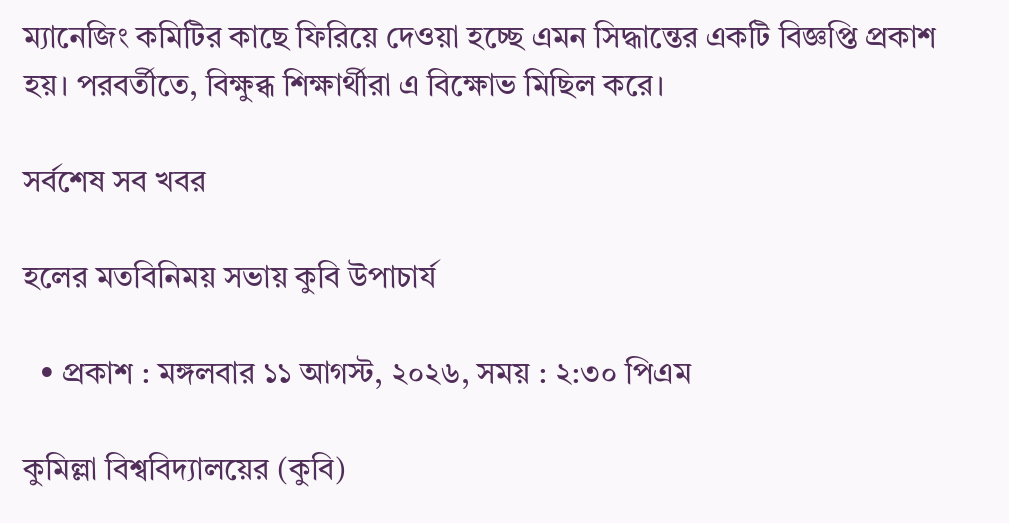ম্যানেজিং কমিটির কাছে ফিরিয়ে দেওয়া হচ্ছে এমন সিদ্ধান্তের একটি বিজ্ঞপ্তি প্রকাশ হয়। পরবর্তীতে, বিক্ষুব্ধ শিক্ষার্থীরা এ বিক্ষোভ মিছিল করে।

সর্বশেষ সব খবর

হলের মতবিনিময় সভায় কুবি উপাচার্য

  • প্রকাশ : মঙ্গলবার ১১ আগস্ট, ২০২৬, সময় : ২:৩০ পিএম

কুমিল্লা বিশ্ববিদ্যালয়ের (কুবি)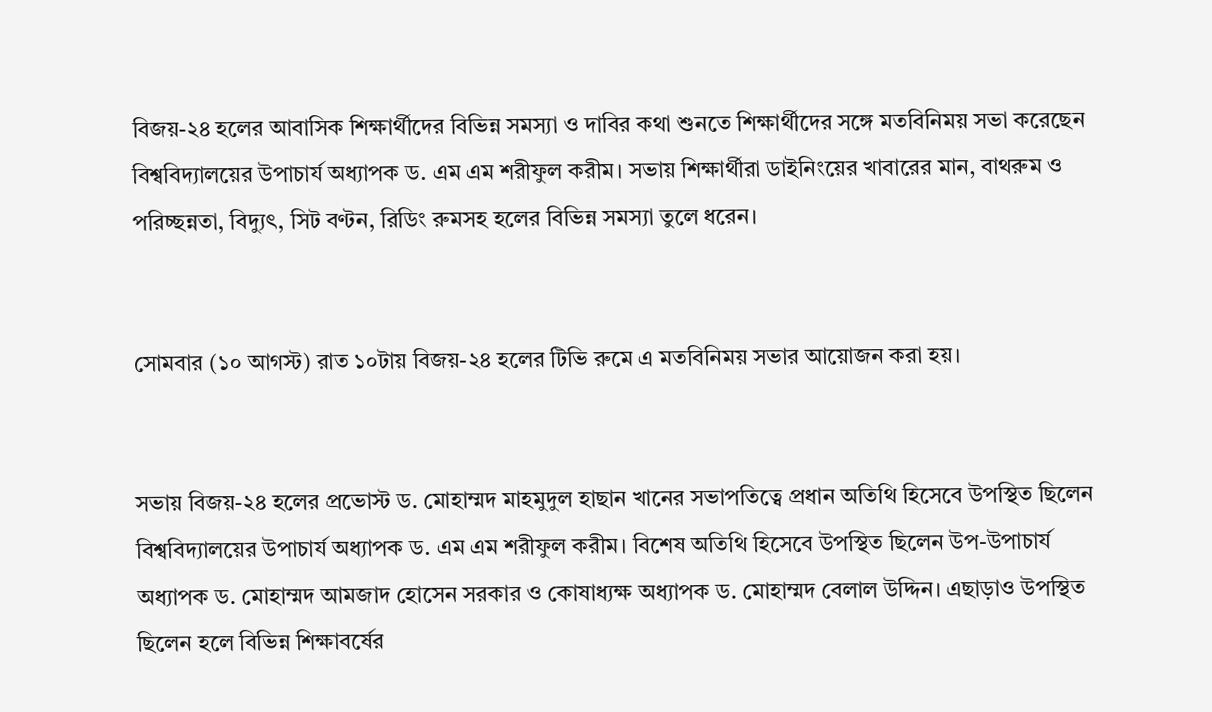বিজয়-২৪ হলের আবাসিক শিক্ষার্থীদের বিভিন্ন সমস্যা ও দাবির কথা শুনতে শিক্ষার্থীদের সঙ্গে মতবিনিময় সভা করেছেন বিশ্ববিদ্যালয়ের উপাচার্য অধ্যাপক ড. এম এম শরীফুল করীম। সভায় শিক্ষার্থীরা ডাইনিংয়ের খাবারের মান, বাথরুম ও পরিচ্ছন্নতা, বিদ্যুৎ, সিট বণ্টন, রিডিং রুমসহ হলের বিভিন্ন সমস্যা তুলে ধরেন।


সোমবার (১০ আগস্ট) রাত ১০টায় বিজয়-২৪ হলের টিভি রুমে এ মতবিনিময় সভার আয়োজন করা হয়।


সভায় বিজয়-২৪ হলের প্রভোস্ট ড. মোহাম্মদ মাহমুদুল হাছান খানের সভাপতিত্বে প্রধান অতিথি হিসেবে উপস্থিত ছিলেন বিশ্ববিদ্যালয়ের উপাচার্য অধ্যাপক ড. এম এম শরীফুল করীম। বিশেষ অতিথি হিসেবে উপস্থিত ছিলেন উপ-উপাচার্য অধ্যাপক ড. মোহাম্মদ আমজাদ হোসেন সরকার ও কোষাধ্যক্ষ অধ্যাপক ড. মোহাম্মদ বেলাল উদ্দিন। এছাড়াও উপস্থিত ছিলেন হলে বিভিন্ন শিক্ষাবর্ষের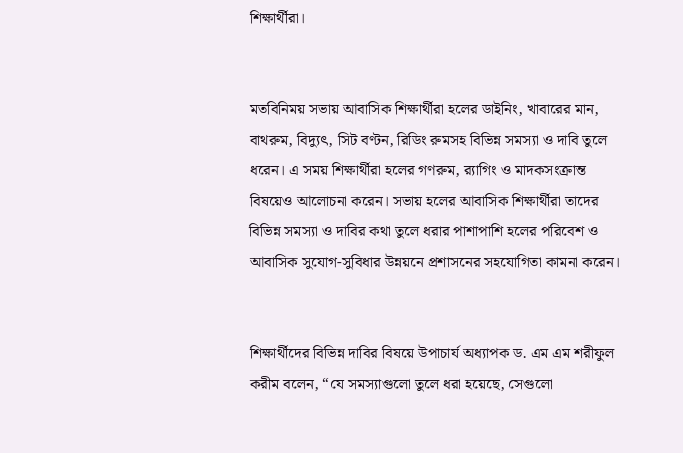শিক্ষার্থীরা।


মতবিনিময় সভায় আবাসিক শিক্ষার্থীরা হলের ডাইনিং, খাবারের মান, বাথরুম, বিদ্যুৎ, সিট বণ্টন, রিডিং রুমসহ বিভিন্ন সমস্যা ও দাবি তুলে ধরেন। এ সময় শিক্ষার্থীরা হলের গণরুম, র‍্যাগিং ও মাদকসংক্রান্ত বিষয়েও আলোচনা করেন। সভায় হলের আবাসিক শিক্ষার্থীরা তাদের বিভিন্ন সমস্যা ও দাবির কথা তুলে ধরার পাশাপাশি হলের পরিবেশ ও আবাসিক সুযোগ-সুবিধার উন্নয়নে প্রশাসনের সহযোগিতা কামনা করেন।


শিক্ষার্থীদের বিভিন্ন দাবির বিষয়ে উপাচার্য অধ্যাপক ড. এম এম শরীফুল করীম বলেন, “যে সমস্যাগুলো তুলে ধরা হয়েছে, সেগুলো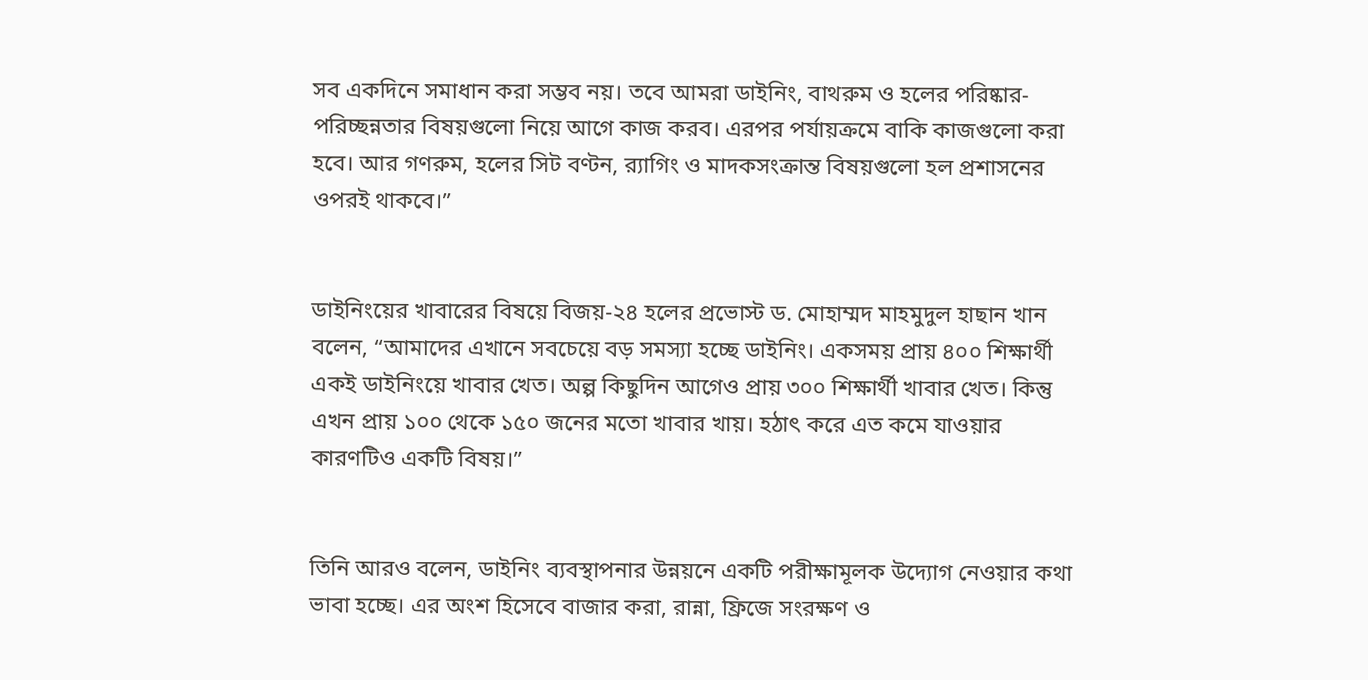সব একদিনে সমাধান করা সম্ভব নয়। তবে আমরা ডাইনিং, বাথরুম ও হলের পরিষ্কার-পরিচ্ছন্নতার বিষয়গুলো নিয়ে আগে কাজ করব। এরপর পর্যায়ক্রমে বাকি কাজগুলো করা হবে। আর গণরুম, হলের সিট বণ্টন, র‍্যাগিং ও মাদকসংক্রান্ত বিষয়গুলো হল প্রশাসনের ওপরই থাকবে।”


ডাইনিংয়ের খাবারের বিষয়ে বিজয়-২৪ হলের প্রভোস্ট ড. মোহাম্মদ মাহমুদুল হাছান খান বলেন, “আমাদের এখানে সবচেয়ে বড় সমস্যা হচ্ছে ডাইনিং। একসময় প্রায় ৪০০ শিক্ষার্থী একই ডাইনিংয়ে খাবার খেত। অল্প কিছুদিন আগেও প্রায় ৩০০ শিক্ষার্থী খাবার খেত। কিন্তু এখন প্রায় ১০০ থেকে ১৫০ জনের মতো খাবার খায়। হঠাৎ করে এত কমে যাওয়ার কারণটিও একটি বিষয়।”


তিনি আরও বলেন, ডাইনিং ব্যবস্থাপনার উন্নয়নে একটি পরীক্ষামূলক উদ্যোগ নেওয়ার কথা ভাবা হচ্ছে। এর অংশ হিসেবে বাজার করা, রান্না, ফ্রিজে সংরক্ষণ ও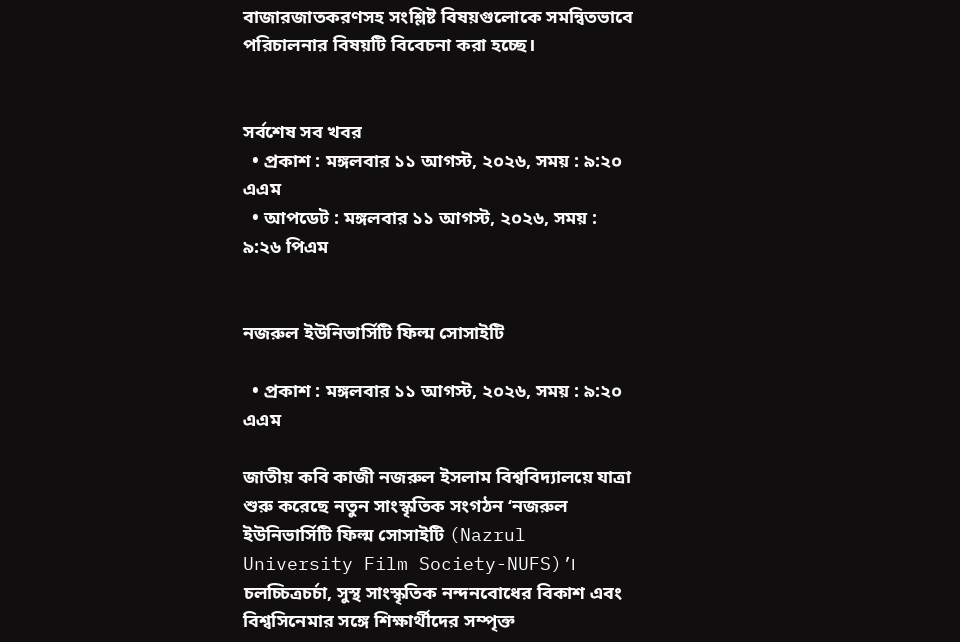বাজারজাতকরণসহ সংশ্লিষ্ট বিষয়গুলোকে সমন্বিতভাবে পরিচালনার বিষয়টি বিবেচনা করা হচ্ছে।


সর্বশেষ সব খবর
  • প্রকাশ : মঙ্গলবার ১১ আগস্ট, ২০২৬, সময় : ৯:২০ এএম
  • আপডেট : মঙ্গলবার ১১ আগস্ট, ২০২৬, সময় : ৯:২৬ পিএম


নজরুল ইউনিভার্সিটি ফিল্ম সোসাইটি

  • প্রকাশ : মঙ্গলবার ১১ আগস্ট, ২০২৬, সময় : ৯:২০ এএম

জাতীয় কবি কাজী নজরুল ইসলাম বিশ্ববিদ্যালয়ে যাত্রা শুরু করেছে নতুন সাংস্কৃতিক সংগঠন ‘নজরুল ইউনিভার্সিটি ফিল্ম সোসাইটি (Nazrul University Film Society-NUFS)’। চলচ্চিত্রচর্চা, সুস্থ সাংস্কৃতিক নন্দনবোধের বিকাশ এবং বিশ্বসিনেমার সঙ্গে শিক্ষার্থীদের সম্পৃক্ত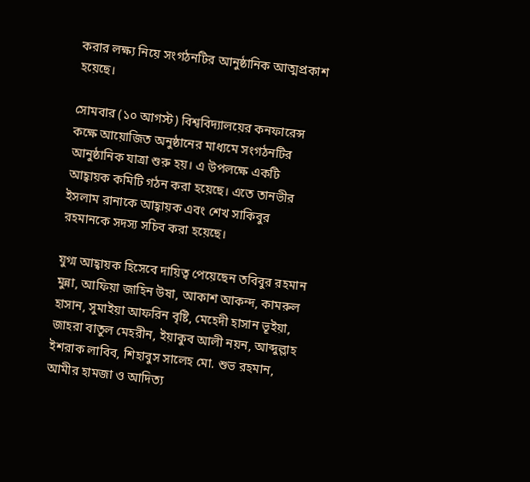করার লক্ষ্য নিয়ে সংগঠনটির আনুষ্ঠানিক আত্মপ্রকাশ হয়েছে।

সোমবার (১০ আগস্ট) বিশ্ববিদ্যালয়ের কনফারেন্স কক্ষে আয়োজিত অনুষ্ঠানের মাধ্যমে সংগঠনটির আনুষ্ঠানিক যাত্রা শুরু হয়। এ উপলক্ষে একটি আহ্বায়ক কমিটি গঠন করা হয়েছে। এতে তানভীর ইসলাম রানাকে আহ্বায়ক এবং শেখ সাকিবুর রহমানকে সদস্য সচিব করা হয়েছে।

যুগ্ম আহ্বায়ক হিসেবে দায়িত্ব পেয়েছেন তবিবুর রহমান মুন্না, আফিয়া জাহিন উষা, আকাশ আকন্দ, কামরুল হাসান, সুমাইয়া আফরিন বৃষ্টি, মেহেদী হাসান ভূইয়া, জাহরা বাতুল মেহরীন, ইয়াকুব আলী নয়ন, আব্দুল্লাহ ইশরাক লাবিব, শিহাবুস সালেহ মো. শুভ রহমান, আমীর হামজা ও আদিত্য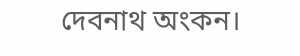দেবনাথ অংকন।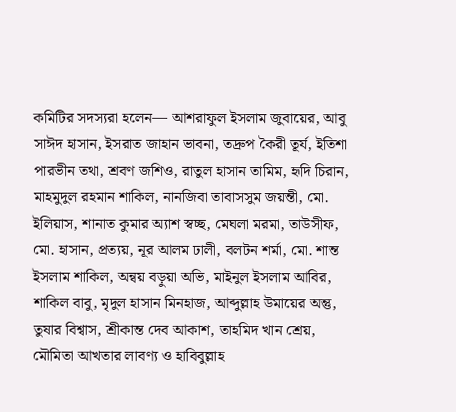কমিটির সদস্যরা হলেন— আশরাফুল ইসলাম জুবায়ের, আবু সাঈদ হাসান, ইসরাত জাহান ভাবনা, তদ্রুপ কৈরী তূর্য, ইতিশা পারভীন তথা, শ্রবণ জশিও, রাতুল হাসান তামিম, হৃদি চিরান, মাহমুদুল রহমান শাকিল, নানজিবা তাবাসসুম জয়ন্তী, মো. ইলিয়াস, শানাত কুমার অ্যাশ স্বচ্ছ, মেঘলা মরমা, তাউসীফ, মো. হাসান, প্রত্যয়, নূর আলম ঢালী, বলটন শর্মা, মো. শান্ত ইসলাম শাকিল, অন্বয় বড়ুয়া অভি, মাইনুল ইসলাম আবির, শাকিল বাবু, মৃদুল হাসান মিনহাজ, আব্দুল্লাহ উমায়ের অন্তু, তুষার বিশ্বাস, শ্রীকান্ত দেব আকাশ, তাহমিদ খান শ্রেয়, মৌমিতা আখতার লাবণ্য ও হাবিবুল্লাহ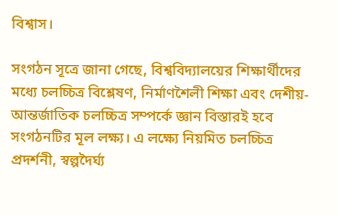বিশ্বাস।

সংগঠন সূত্রে জানা গেছে, বিশ্ববিদ্যালয়ের শিক্ষার্থীদের মধ্যে চলচ্চিত্র বিশ্লেষণ, নির্মাণশৈলী শিক্ষা এবং দেশীয়-আন্তর্জাতিক চলচ্চিত্র সম্পর্কে জ্ঞান বিস্তারই হবে সংগঠনটির মূল লক্ষ্য। এ লক্ষ্যে নিয়মিত চলচ্চিত্র প্রদর্শনী, স্বল্পদৈর্ঘ্য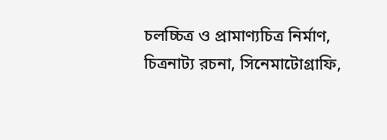চলচ্চিত্র ও প্রামাণ্যচিত্র নির্মাণ, চিত্রনাট্য রচনা, সিনেমাটোগ্রাফি,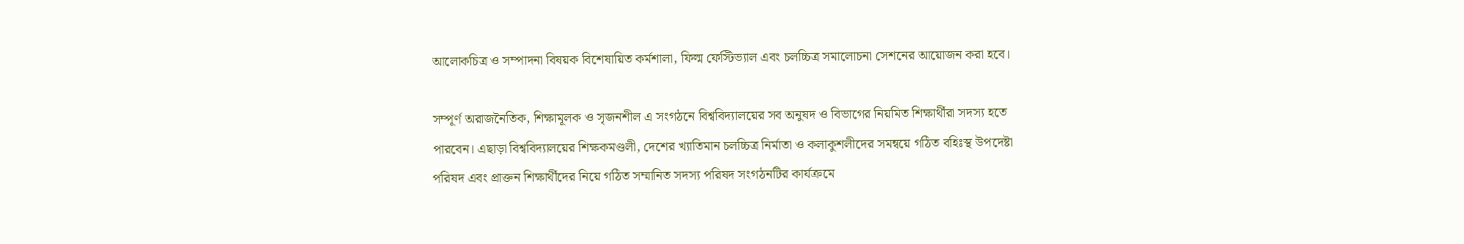আলোকচিত্র ও সম্পাদনা বিষয়ক বিশেষায়িত কর্মশালা, ফিল্ম ফেস্টিভ্যাল এবং চলচ্চিত্র সমালোচনা সেশনের আয়োজন করা হবে।

সম্পূর্ণ অরাজনৈতিক, শিক্ষামূলক ও সৃজনশীল এ সংগঠনে বিশ্ববিদ্যালয়ের সব অনুষদ ও বিভাগের নিয়মিত শিক্ষার্থীরা সদস্য হতে পারবেন। এছাড়া বিশ্ববিদ্যালয়ের শিক্ষকমণ্ডলী, দেশের খ্যাতিমান চলচ্চিত্র নির্মাতা ও কলাকুশলীদের সমন্বয়ে গঠিত বহিঃস্থ উপদেষ্টা পরিষদ এবং প্রাক্তন শিক্ষার্থীদের নিয়ে গঠিত সম্মানিত সদস্য পরিষদ সংগঠনটির কার্যক্রমে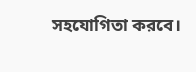সহযোগিতা করবে।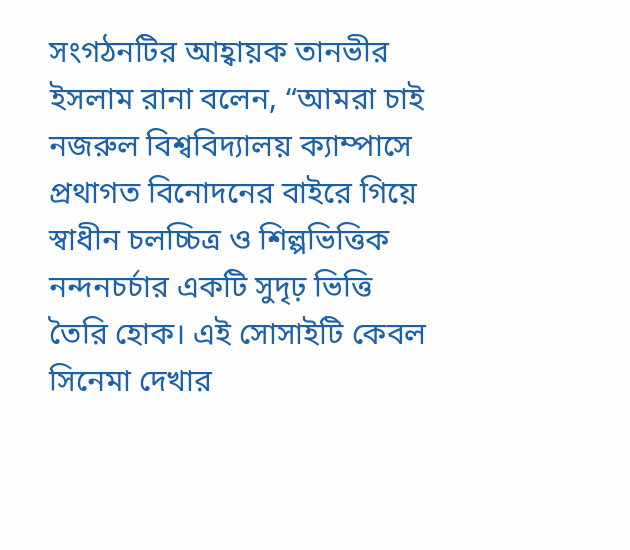সংগঠনটির আহ্বায়ক তানভীর ইসলাম রানা বলেন, “আমরা চাই নজরুল বিশ্ববিদ্যালয় ক্যাম্পাসে প্রথাগত বিনোদনের বাইরে গিয়ে স্বাধীন চলচ্চিত্র ও শিল্পভিত্তিক নন্দনচর্চার একটি সুদৃঢ় ভিত্তি তৈরি হোক। এই সোসাইটি কেবল সিনেমা দেখার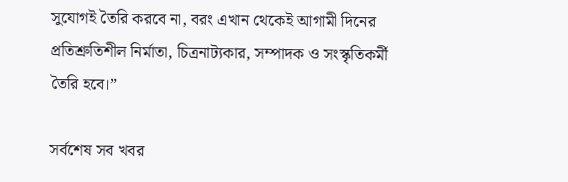সুযোগই তৈরি করবে না, বরং এখান থেকেই আগামী দিনের প্রতিশ্রুতিশীল নির্মাতা, চিত্রনাট্যকার, সম্পাদক ও সংস্কৃতিকর্মী তৈরি হবে।”

সর্বশেষ সব খবর